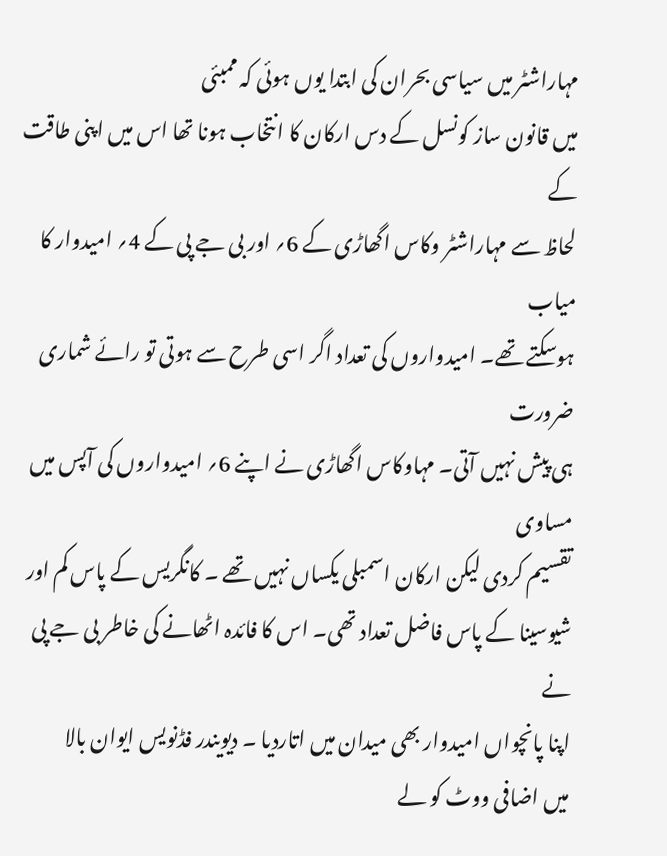مہاراشٹر میں سیاسی بحران کی ابتدا یوں ہوئی کہ ممبئی
میں قانون ساز کونسل کے دس ارکان کا انتخاب ہونا تھا اس میں اپنی طاقت کے
لحاظ سے مہاراشٹر وکاس اگھاڑی کے 6؍ اور بی جے پی کے 4؍ امیدوار کا میاب
ہوسکتے تھے۔ امیدواروں کی تعداد اگر اسی طرح سے ہوتی تو رائے شماری ضرورت
ہی پیش نہیں آتی۔ مہاوکاس اگھاڑی نے اپنے 6؍ امیدواروں کی آپس میں مساوی
تقسیم کردی لیکن ارکان اسمبلی یکساں نہیں تھے ۔ کانگریس کے پاس کم اور
شیوسینا کے پاس فاضل تعداد تھی۔ اس کا فائدہ اٹھانے کی خاطر بی جے پی نے
اپنا پانچواں امیدوار بھی میدان میں اتاردیا ۔ دیویندر فڈنویس ایوان بالا
میں اضافی ووٹ کو لے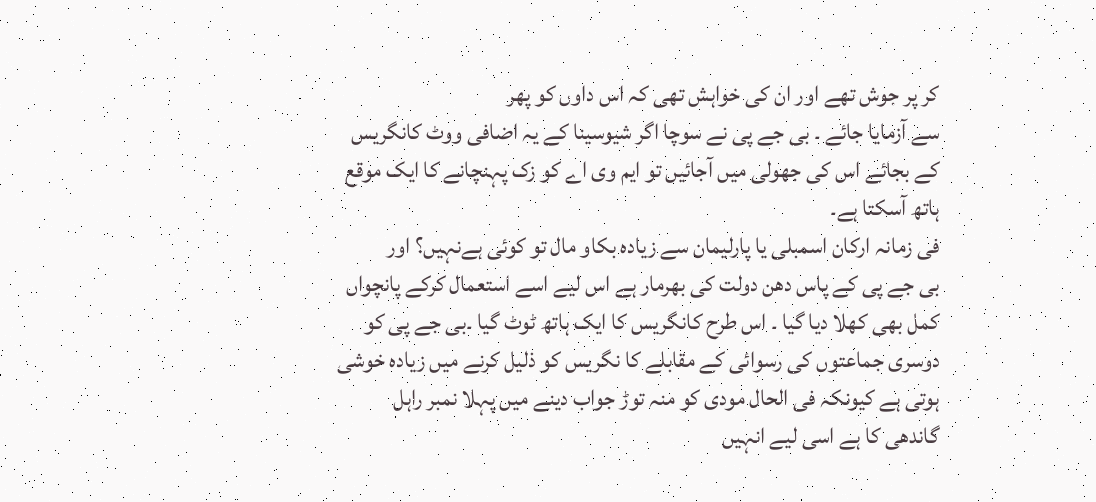کر پر جوش تھے اور ان کی خواہش تھی کہ اس داوں کو پھر
سے آزمایا جائے ۔ بی جے پی نے سوچا اگر شیوسینا کے یہ اضافی ووٹ کانگریس
کے بجائے اس کی جھولی میں آجائیں تو ایم وی اے کو زک پہنچانے کا ایک موقع
ہاتھ آسکتا ہے۔
فی زمانہ ارکان اسمبلی یا پارلیمان سے زیادہ بکاو مال تو کوئی ہےنہیں؟ اور
بی جے پی کے پاس دھن دولت کی بھرمار ہے اس لیے اسے استعمال کرکے پانچواں
کمل بھی کھلا دیا گیا ۔ اس طرح کانگریس کا ایک ہاتھ ٹوٹ گیا ۔بی جے پی کو
دوسری جماعتوں کی رسوائی کے مقابلے کا نگریس کو ذلیل کرنے میں زیادہ خوشی
ہوتی ہے کیونکہ فی الحال مودی کو منہ توڑ جواب دینے میں پہلا نمبر راہل
گاندھی کا ہے اسی لیے انہیں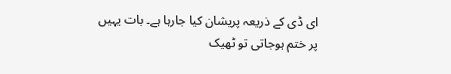ای ڈی کے ذریعہ پریشان کیا جارہا ہے۔ بات یہیں
پر ختم ہوجاتی تو ٹھیک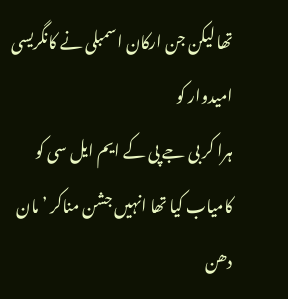تھا لیکن جن ارکان اسمبلی نے کانگریسی امیدوار کو
ہرا کر بی جے پی کے ایم ایل سی کو کامیاب کیا تھا انہیں جشن مناکر ’مان دھن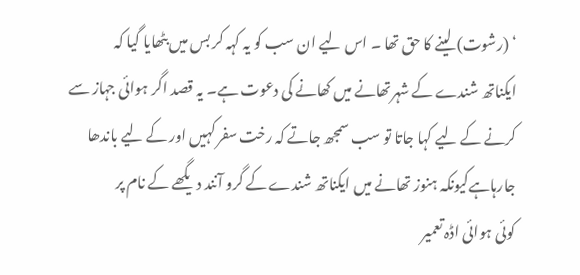‘ (رشوت) لینے کا حق تھا ۔ اس لیے ان سب کو یہ کہہ کر بس میں بٹھایا گیا کہ
ایکناتھ شندے کے شہرتھانے میں کھانے کی دعوت ہے۔ یہ قصد اگر ہوائی جہاز سے
کرنے کے لیے کہا جاتا تو سب سمجھ جاتے کہ رخت سفر کہیں اور کے لیے باندھا
جارہاہےکیونکہ ہنوز تھانے میں ایکناتھ شندے کے گرو آنند دیگھے کے نام پر
کوئی ہوائی اڈہ تعمیر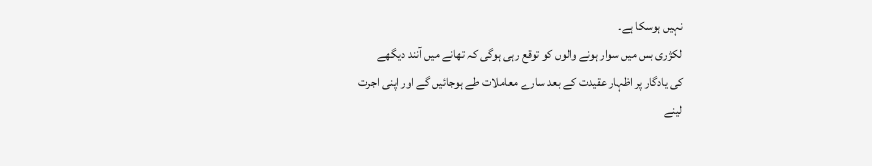نہیں ہوسکا ہے۔
لکژری بس میں سوار ہونے والوں کو توقع رہی ہوگی کہ تھانے میں آنند دیگھے
کی یادگار پر اظہار عقیدت کے بعد سارے معاملات طے ہوجائیں گے اور اپنی اجرت
لینے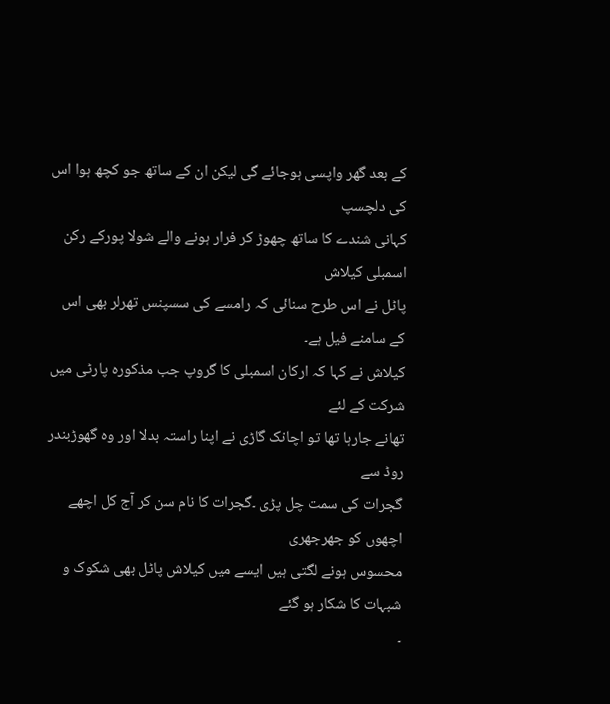کے بعد گھر واپسی ہوجائے گی لیکن ان کے ساتھ جو کچھ ہوا اس کی دلچسپ
کہانی شندے کا ساتھ چھوڑ کر فرار ہونے والے شولا پورکے رکن اسمبلی کیلاش
پاٹل نے اس طرح سنائی کہ رامسے کی سسپنس تھرلر بھی اس کے سامنے فیل ہے۔
کیلاش نے کہا کہ ارکان اسمبلی کا گروپ جب مذکورہ پارٹی میں شرکت کے لئے
تھانے جارہا تھا تو اچانک گاڑی نے اپنا راستہ بدلا اور وہ گھوڑبندر روڈ سے
گجرات کی سمت چل پڑی ۔گجرات کا نام سن کر آج کل اچھے اچھوں کو جھرجھری
محسوس ہونے لگتی ہیں ایسے میں کیلاش پاٹل بھی شکوک و شبہات کا شکار ہو گئے
۔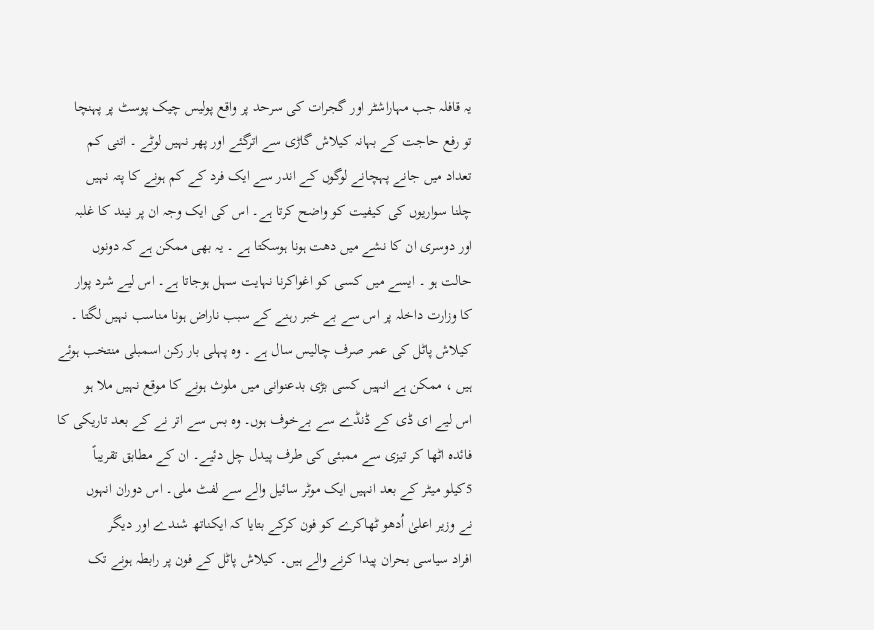یہ قافلہ جب مہاراشٹر اور گجرات کی سرحد پر واقع پولیس چیک پوسٹ پر پہنچا
تو رفع حاجت کے بہانہ کیلاش گاڑی سے اترگئے اور پھر نہیں لوٹے ۔ اتنی کم
تعداد میں جانے پہچانے لوگوں کے اندر سے ایک فرد کے کم ہونے کا پتہ نہیں
چلنا سواریوں کی کیفیت کو واضح کرتا ہے۔ اس کی ایک وجہ ان پر نیند کا غلبہ
اور دوسری ان کا نشے میں دھت ہونا ہوسکتا ہے ۔ یہ بھی ممکن ہے کہ دونوں
حالت ہو ۔ ایسے میں کسی کو اغواکرنا نہایت سہل ہوجاتا ہے۔ اس لیے شرد پوار
کا وزارت داخلہ پر اس سے بے خبر رہنے کے سبب ناراض ہونا مناسب نہیں لگتا ۔
کیلاش پاٹل کی عمر صرف چالیس سال ہے ۔ وہ پہلی بار رکن اسمبلی منتخب ہوئے
ہیں ، ممکن ہے انہیں کسی بڑی بدعنوانی میں ملوث ہونے کا موقع نہیں ملا ہو
اس لیے ای ڈی کے ڈنڈے سے بےخوف ہوں۔ وہ بس سے اتر نے کے بعد تاریکی کا
فائدہ اٹھا کر تیزی سے ممبئی کی طرف پیدل چل دئیے۔ ان کے مطابق تقریباً
5کیلو میٹر کے بعد انہیں ایک موٹر سائیل والے سے لفٹ ملی۔ اس دوران انہوں
نے وزیر اعلیٰ اُدھو ٹھاکرے کو فون کرکے بتایا کہ ایکناتھ شندے اور دیگر
افراد سیاسی بحران پیدا کرنے والے ہیں۔ کیلاش پاٹل کے فون پر رابطہ ہونے تک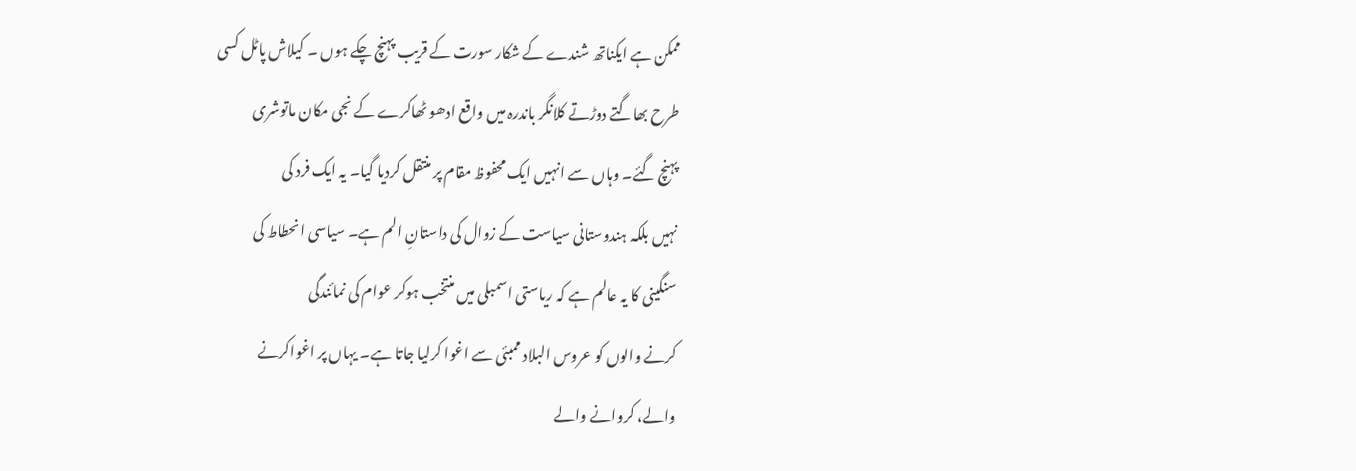ممکن ہے ایکناتھ شندے کے شکار سورت کے قریب پہنچ چکے ہوں ۔ کیلاش پاٹل کسی
طرح بھاگتے دوڑتے کلانگر باندرہ میں واقع ادھو ٹھاکرے کے نجی مکان ماتوشری
پہنچ گئے۔ وہاں سے انہیں ایک محفوظ مقام پر منتقل کردیا گیا۔ یہ ایک فرد کی
نہیں بلکہ ہندوستانی سیاست کے زوال کی داستانِ الم ہے۔ سیاسی انحطاط کی
سنگینی کا یہ عالم ہے کہ ریاستی اسمبلی میں منتخب ہوکر عوام کی نمائندگی
کرنے والوں کو عروس البلاد ممبئی سے اغوا کرلیا جاتا ہے۔ یہاں پر اغواکرنے
والے، کروانے والے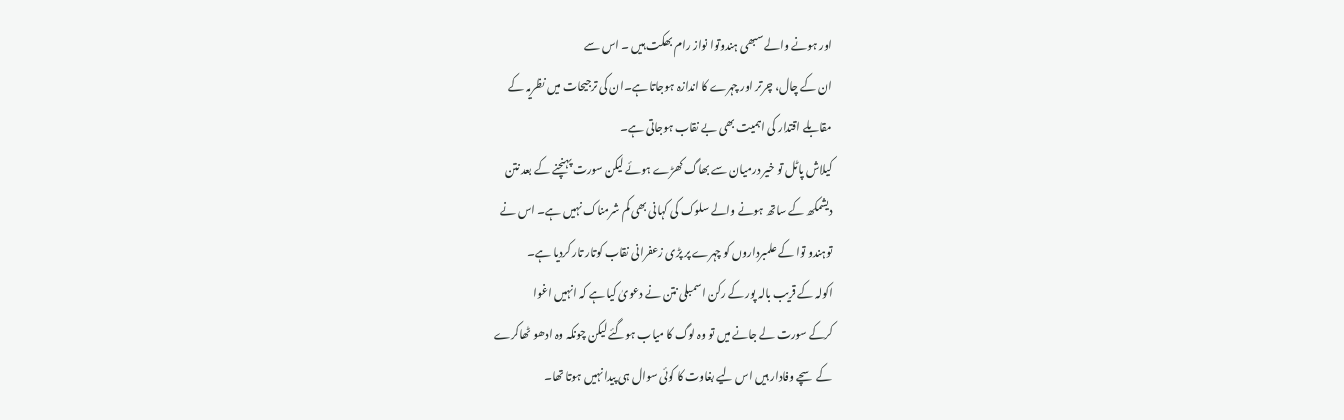اور ہونے والے سبھی ہندوتوا نواز رام بھکت ہیں ۔ اس سے
ان کے چال، چرتر اور چہرے کا اندازہ ہوجاتا ہے۔ان کی ترجیحات میں نظریہ کے
مقابلے اقتدار کی اہمیت بھی بے نقاب ہوجاتی ہے۔
کیلاش پاٹل تو خیر درمیان سے بھاگ کھڑے ہوئے لیکن سورت پہنچنے کے بعد نتن
دیشمکھ کے ساتھ ہونے والے سلوک کی کہانی بھی کم شرمناک نہیں ہے۔ اس نے
توہندو توا کے علمبرداروں کو چہرے پر پڑی زعفرانی نقاب کوتار تار کردیا ہے۔
اکولہ کے قریب بالہ پور کے رکن اسمبلی نتن نے دعویٰ کیا ہے کہ انہیں اغوا
کرکے سورت لے جانے میں تو وہ لوگ کا میاب ہوگئے لیکن چونکہ وہ ادھو ٹھاکرے
کے سچے وفادار ہیں اس لیے بغاوت کا کوئی سوال ہی پیدا نہیں ہوتا تھا۔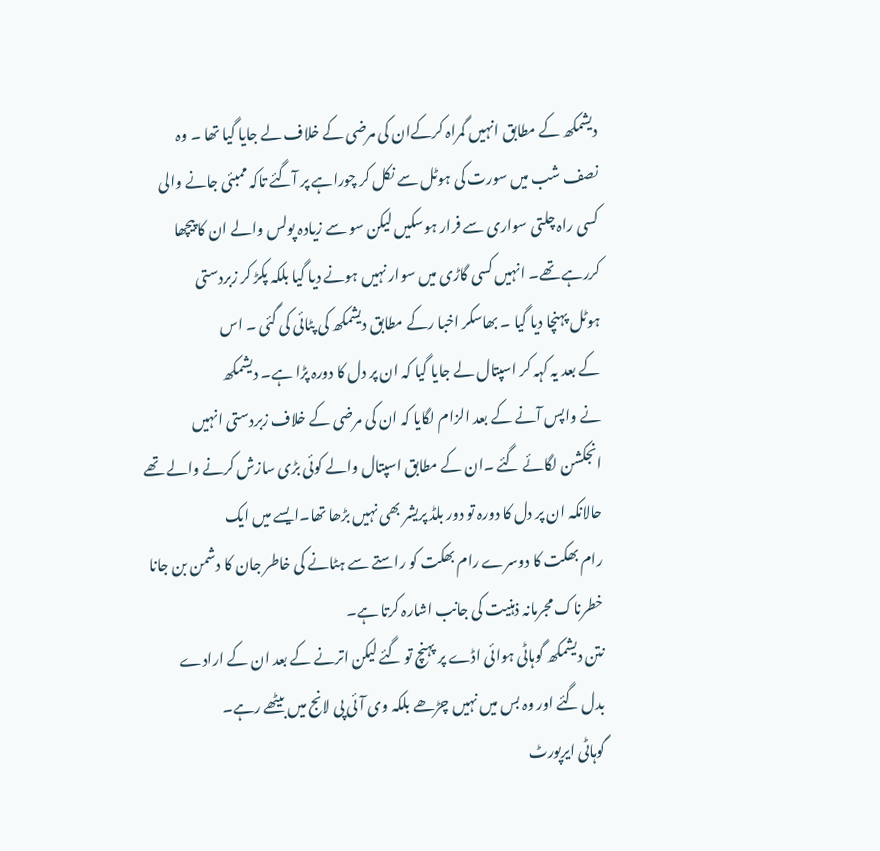دیشمکھ کے مطابق انہیں گمراہ کرکےان کی مرضی کے خلاف لے جایا گیا تھا ۔ وہ
نصف شب میں سورت کی ہوٹل سے نکل کر چوراہے پر آگئے تاکہ ممبئی جانے والی
کسی راہ چلتی سواری سے فرار ہوسکیں لیکن سو سے زیادہ پولس والے ان کا پیچھا
کررہے تھے۔ انہیں کسی گاڑی میں سوار نہیں ہونے دیا گیا بلکہ پکڑ کر زبردستی
ہوٹل پہنچا دیا گیا ۔ بھاسکر اخبا رکے مطابق دیشمکھ کی پٹائی کی گئی ۔ اس
کے بعد یہ کہہ کر اسپتال لے جایا گیا کہ ان پر دل کا دورہ پڑا ہے۔ دیشمکھ
نے واپس آنے کے بعد الزام لگایا کہ ان کی مرضی کے خلاف زبردستی انہیں
انجکشن لگائے گئے ۔ان کے مطابق اسپتال والے کوئی بڑی سازش کرنے والے تھے
حالانکہ ان پر دل کا دورہ تو دور بلڈ پریشر بھی نہیں بڑھا تھا۔ایسے میں ایک
رام بھکت کا دوسرے رام بھکت کو راستے سے ہٹانے کی خاطر جان کا دشمن بن جانا
خطرناک مجرمانہ ذہنیت کی جانب اشارہ کرتا ہے۔
نتن دیشمکھ گوہاٹی ہوائی اڈے پر پہنچ تو گئے لیکن اترنے کے بعد ان کے ارادے
بدل گئے اور وہ بس میں نہیں چڑھے بلکہ وی آئی پی لانج میں بیٹھے رہے۔
گوہاٹی ایرپورٹ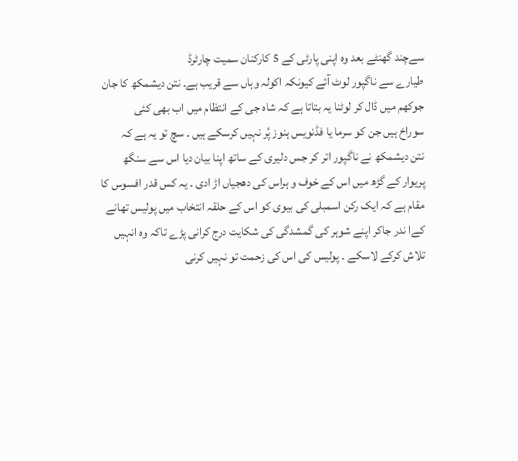سےچند گھنٹے بعد وہ اپنی پارٹی کے 5 کارکنان سمیت چارٹرڈ
طیارے سے ناگپور لوٹ آئے کیونکہ اکولہ وہاں سے قریب ہے۔ نتن دیشمکھ کا جان
جوکھم میں ڈال کر لوٹنا یہ بتاتا ہے کہ شاہ جی کے انتظام میں اب بھی کئی
سوراخ ہیں جن کو سرما یا فڈنویس ہنوز پُر نہیں کرسکے ہیں ۔ سچ تو یہ ہے کہ
نتن دیشمکھ نے ناگپور اتر کر جس دلیری کے ساتھ اپنا بیان دیا اس سے سنگھ
پریوار کے گڑھ میں اس کے خوف و ہراس کی دھجیاں اڑ ادی ۔ یہ کس قدر افسوس کا
مقام ہے کہ ایک رکن اسمبلی کی بیوی کو اس کے حلقہ انتخاب میں پولیس تھانے
کےا ندر جاکر اپنے شوہر کی گمشدگی کی شکایت درج کرانی پڑے تاکہ وہ انہیں
تلاش کرکے لاسکے ۔ پولیس کی اس کی زحمت تو نہیں کرنی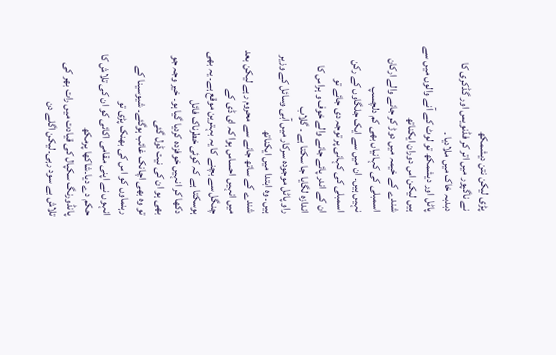پڑی لیکن نتن دیشمکھ
نے ناگپور میں اتر کر فڈنویس اور گڈکری کا دبدبہ خاک میں ملادیا ۔
پاٹل اور دیشمکھ تو لوٹ کے آنے والوں میں سے ہیں لیکن اس دوران ایکناتھ
شندے کے خیمہ میں دوڑ کر جانے والے ارکان اسمبلی کی کہانیاں بھی کم دلچسپ
نہیں ہیں۔ ان میں سے ایک جلگاوں کے رکن اسمبلی کی کہانی پر توجہ دی جائے تو
ان کے اندر پائے جانے والے خوف و ہراس کا اندازہ لگایا جا سکتا ہے ۔ گلاب
راو پاٹل موجودہ سرکار میں آبی وسائل کے وزیر ہیں۔ وہ ابتدا میں ایکناتھ
شندے کے ساتھ جانے سے محروم رہے لیکن بعد میں انہیں احساس ہوا کہ ای ڈی کے
چنگل سے بچنے کا یہ بہترین موقع ہے۔ یہ بھی ہوسکتا ہے کہ کوئی خطرناک فائل
دکھا کر انہیں خوفزدہ کردیا گیا ہو۔ خیر وجہ جو بھی ہو ان کی نیت ڈول گئی
تو وہ بھی اچانک غائب ہوگئے۔ شیوسینا کے رہنماوں کو اس کی بھنک پڑی تو
انہوں نے اپنی مقامی اکائی کو ان کی تلاش کا حکم دے دیا۔شاکھا پرمکھ
پانڈورنگ سکپال کی قیادت میں رات بھر کی تلاش بے سود رہی۔لیکن اگلے دن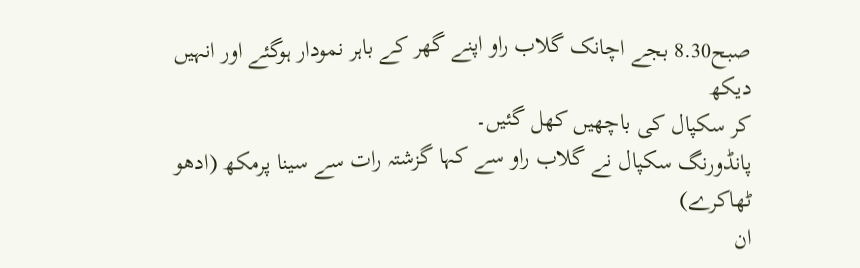صبح8.30 بجے اچانک گلاب راو اپنے گھر کے باہر نمودار ہوگئے اور انہیں دیکھ
کر سکپال کی باچھیں کھل گئیں۔
پانڈورنگ سکپال نے گلاب راو سے کہا گزشتہ رات سے سینا پرمکھ (ادھو ٹھاکرے)
ان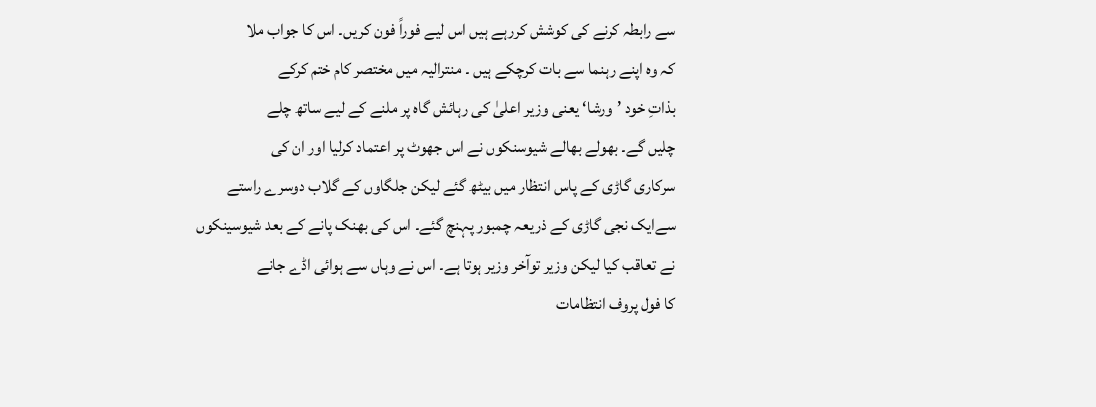سے رابطہ کرنے کی کوشش کررہے ہیں اس لیے فوراً فون کریں۔ اس کا جواب ملا
کہ وہ اپنے رہنما سے بات کرچکے ہیں ۔ منترالیہ میں مختصر کام ختم کرکے
بذاتِ خود ’ورشا‘ یعنی وزیر اعلیٰ کی رہائش گاہ پر ملنے کے لیے ساتھ چلے
چلیں گے۔ بھولے بھالے شیوسنکوں نے اس جھوٹ پر اعتماد کرلیا اور ان کی
سرکاری گاڑی کے پاس انتظار میں بیٹھ گئے لیکن جلگاوں کے گلاب دوسرے راستے
سےایک نجی گاڑی کے ذریعہ چمبور پہنچ گئے۔ اس کی بھنک پانے کے بعد شیوسینکوں
نے تعاقب کیا لیکن وزیر توآخر وزیر ہوتا ہے۔ اس نے وہاں سے ہوائی اڈے جانے
کا فول پروف انتظامات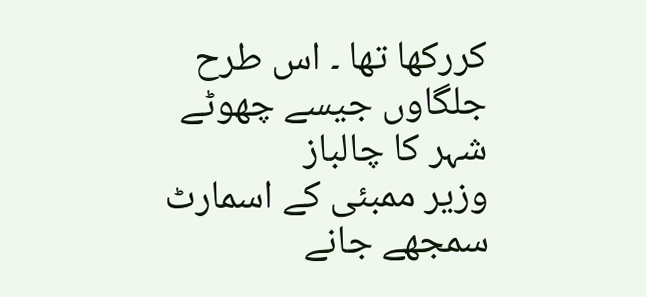کررکھا تھا ۔ اس طرح جلگاوں جیسے چھوٹے شہر کا چالباز
وزیر ممبئی کے اسمارٹ سمجھے جانے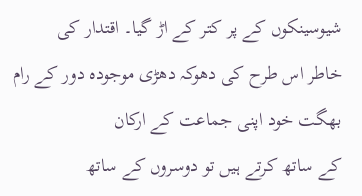شیوسینکوں کے پر کتر کے اڑ گیا۔ اقتدار کی
خاطر اس طرح کی دھوکہ دھڑی موجودہ دور کے رام بھگت خود اپنی جماعت کے ارکان
کے ساتھ کرتے ہیں تو دوسروں کے ساتھ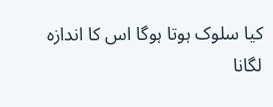کیا سلوک ہوتا ہوگا اس کا اندازہ لگانا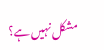مشکل نہیں ہے؟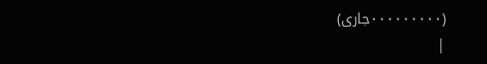(۰۰۰۰۰۰۰۰۰جاری)
|